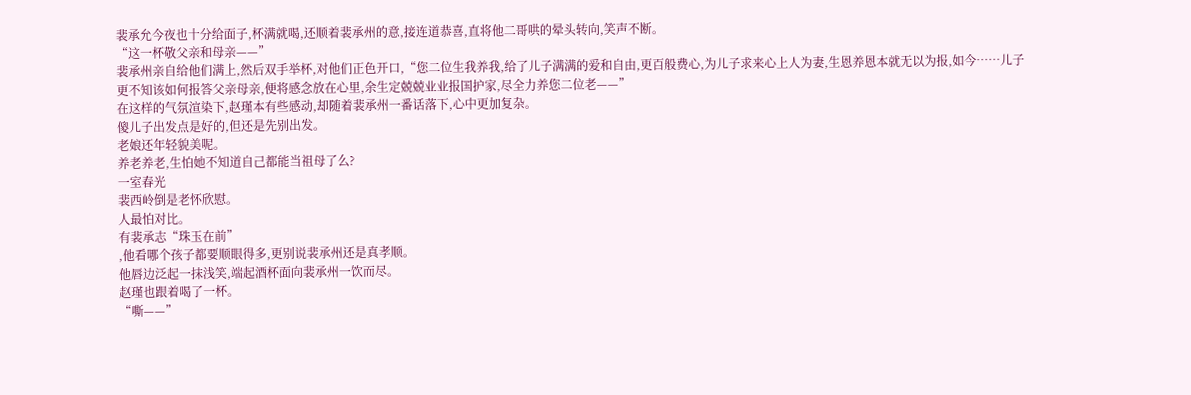裴承允今夜也十分给面子,杯满就喝,还顺着裴承州的意,接连道恭喜,直将他二哥哄的晕头转向,笑声不断。
“这一杯敬父亲和母亲——”
裴承州亲自给他们满上,然后双手举杯,对他们正色开口,“您二位生我养我,给了儿子满满的爱和自由,更百般费心,为儿子求来心上人为妻,生恩养恩本就无以为报,如今……儿子更不知该如何报答父亲母亲,便将感念放在心里,余生定兢兢业业报国护家,尽全力养您二位老——”
在这样的气氛渲染下,赵瑾本有些感动,却随着裴承州一番话落下,心中更加复杂。
傻儿子出发点是好的,但还是先别出发。
老娘还年轻貌美呢。
养老养老,生怕她不知道自己都能当祖母了么?
一室春光
裴西岭倒是老怀欣慰。
人最怕对比。
有裴承志“珠玉在前”
,他看哪个孩子都要顺眼得多,更别说裴承州还是真孝顺。
他唇边泛起一抹浅笑,端起酒杯面向裴承州一饮而尽。
赵瑾也跟着喝了一杯。
“嘶——”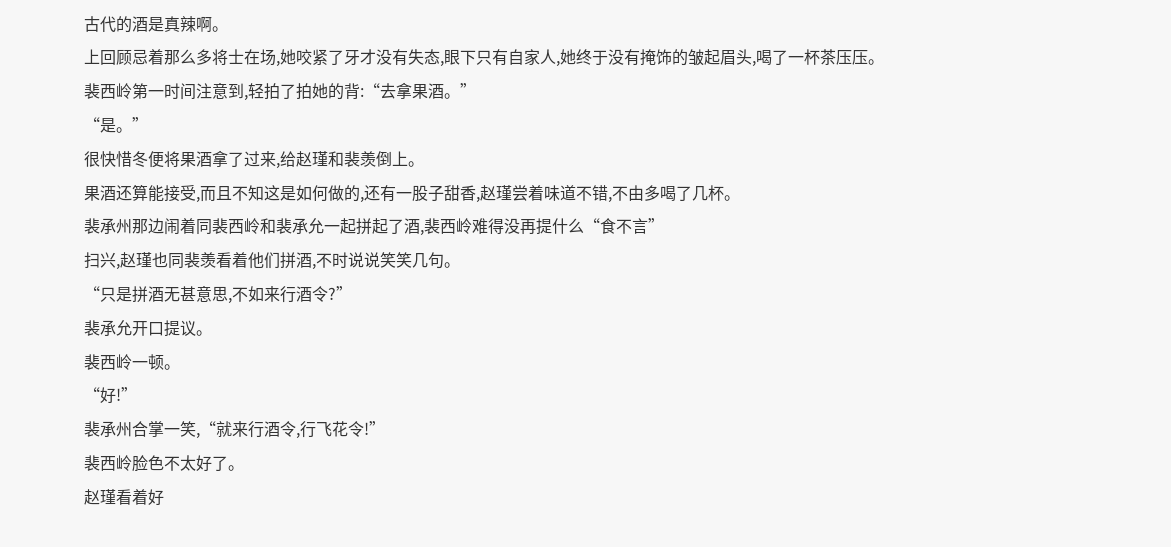古代的酒是真辣啊。
上回顾忌着那么多将士在场,她咬紧了牙才没有失态,眼下只有自家人,她终于没有掩饰的皱起眉头,喝了一杯茶压压。
裴西岭第一时间注意到,轻拍了拍她的背:“去拿果酒。”
“是。”
很快惜冬便将果酒拿了过来,给赵瑾和裴羡倒上。
果酒还算能接受,而且不知这是如何做的,还有一股子甜香,赵瑾尝着味道不错,不由多喝了几杯。
裴承州那边闹着同裴西岭和裴承允一起拼起了酒,裴西岭难得没再提什么“食不言”
扫兴,赵瑾也同裴羡看着他们拼酒,不时说说笑笑几句。
“只是拼酒无甚意思,不如来行酒令?”
裴承允开口提议。
裴西岭一顿。
“好!”
裴承州合掌一笑,“就来行酒令,行飞花令!”
裴西岭脸色不太好了。
赵瑾看着好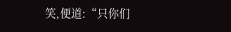笑,便道:“只你们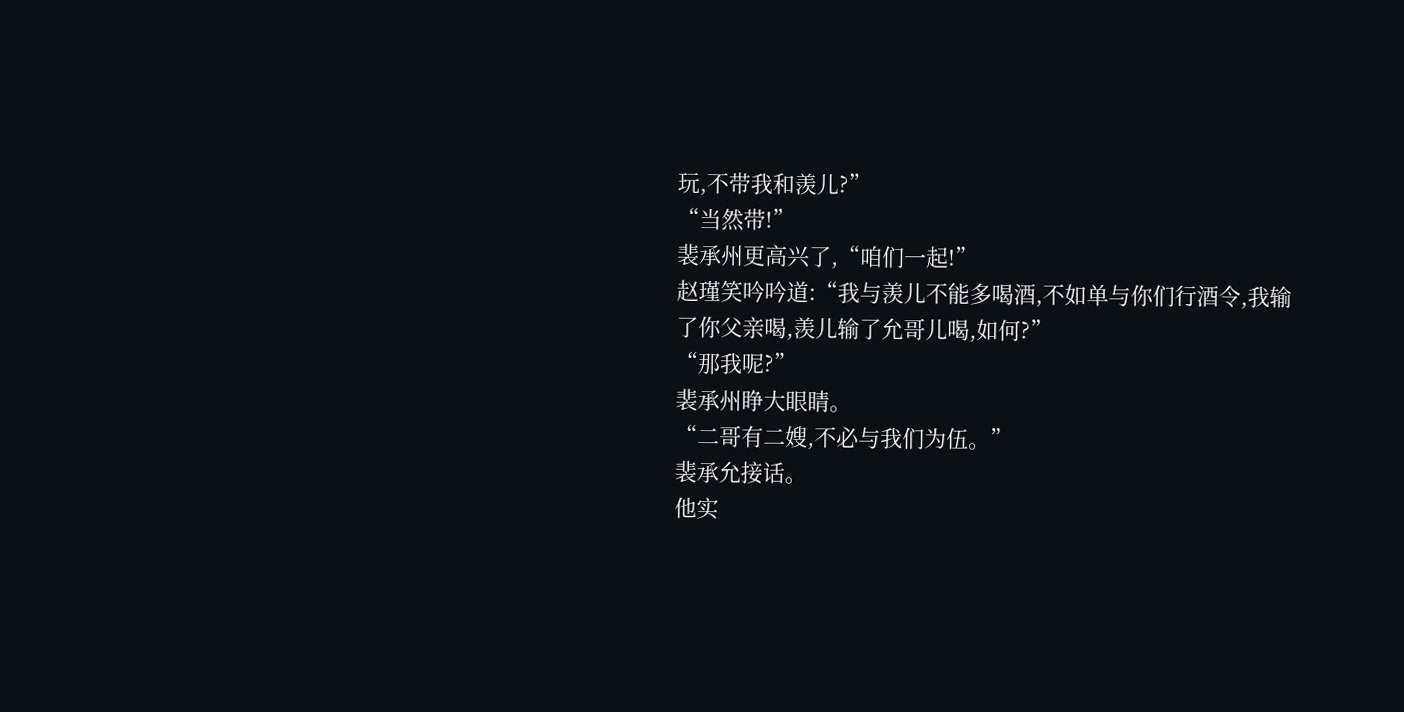玩,不带我和羡儿?”
“当然带!”
裴承州更高兴了,“咱们一起!”
赵瑾笑吟吟道:“我与羡儿不能多喝酒,不如单与你们行酒令,我输了你父亲喝,羡儿输了允哥儿喝,如何?”
“那我呢?”
裴承州睁大眼睛。
“二哥有二嫂,不必与我们为伍。”
裴承允接话。
他实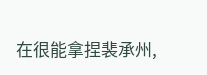在很能拿捏裴承州,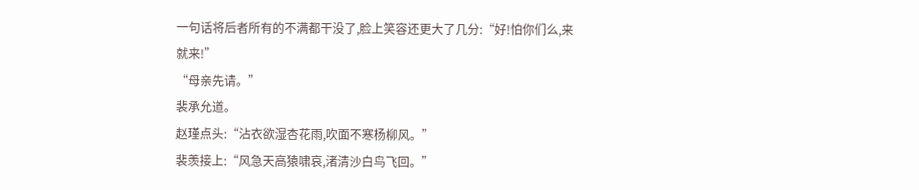一句话将后者所有的不满都干没了,脸上笑容还更大了几分:“好!怕你们么,来就来!”
“母亲先请。”
裴承允道。
赵瑾点头:“沾衣欲湿杏花雨,吹面不寒杨柳风。”
裴羡接上:“风急天高猿啸哀,渚清沙白鸟飞回。”